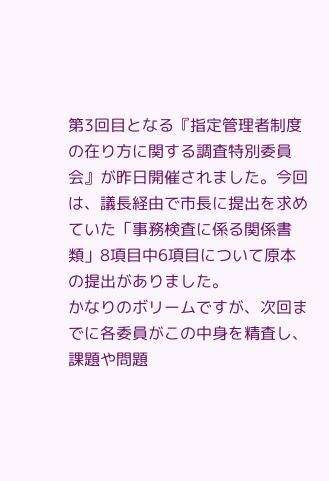第3回目となる『指定管理者制度の在り方に関する調査特別委員会』が昨日開催されました。今回は、議長経由で市長に提出を求めていた「事務検査に係る関係書類」8項目中6項目について原本の提出がありました。
かなりのボリームですが、次回までに各委員がこの中身を精査し、課題や問題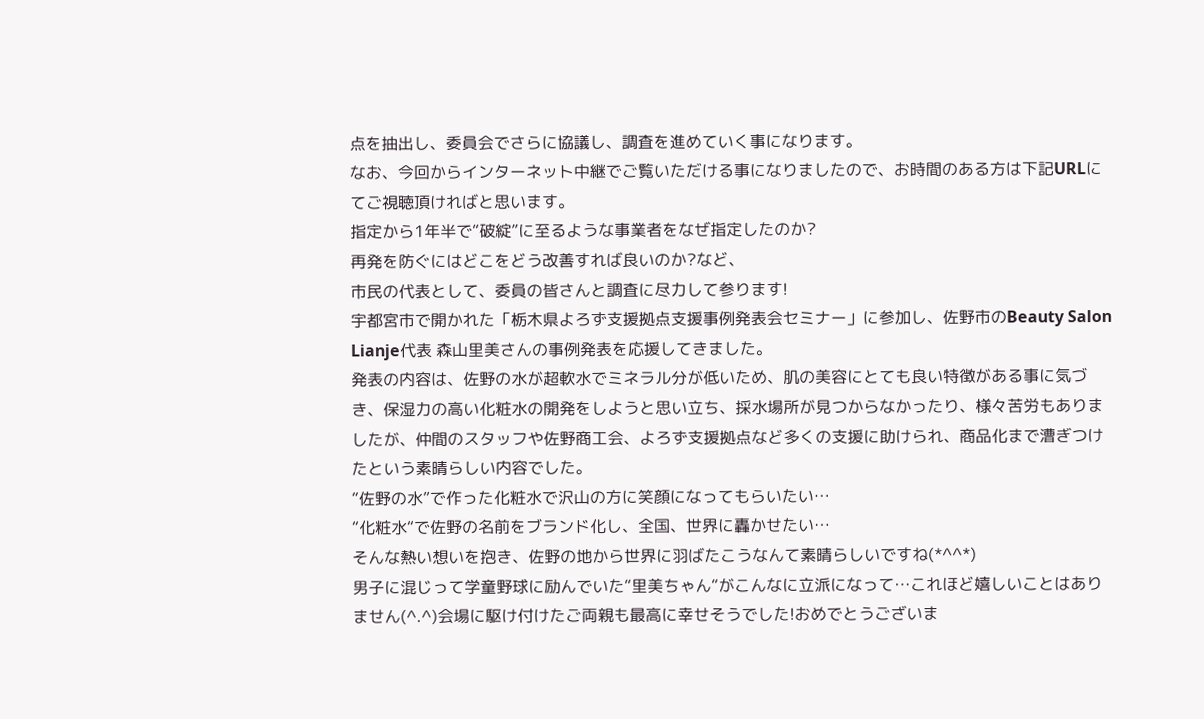点を抽出し、委員会でさらに協議し、調査を進めていく事になります。
なお、今回からインターネット中継でご覧いただける事になりましたので、お時間のある方は下記URLにてご視聴頂ければと思います。
指定から1年半で“破綻”に至るような事業者をなぜ指定したのか?
再発を防ぐにはどこをどう改善すれば良いのか?など、
市民の代表として、委員の皆さんと調査に尽力して参ります!
宇都宮市で開かれた「栃木県よろず支援拠点支援事例発表会セミナー」に参加し、佐野市のBeauty Salon Lianje代表 森山里美さんの事例発表を応援してきました。
発表の内容は、佐野の水が超軟水でミネラル分が低いため、肌の美容にとても良い特徴がある事に気づき、保湿力の高い化粧水の開発をしようと思い立ち、採水場所が見つからなかったり、様々苦労もありましたが、仲間のスタッフや佐野商工会、よろず支援拠点など多くの支援に助けられ、商品化まで漕ぎつけたという素晴らしい内容でした。
“佐野の水”で作った化粧水で沢山の方に笑顔になってもらいたい…
“化粧水“で佐野の名前をブランド化し、全国、世界に轟かせたい…
そんな熱い想いを抱き、佐野の地から世界に羽ばたこうなんて素晴らしいですね(*^^*)
男子に混じって学童野球に励んでいた“里美ちゃん“がこんなに立派になって…これほど嬉しいことはありません(^.^)会場に駆け付けたご両親も最高に幸せそうでした!おめでとうございま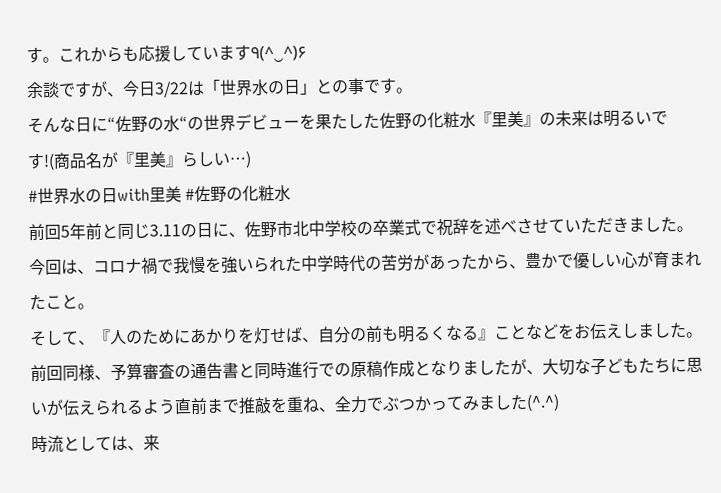す。これからも応援しています٩(^‿^)۶
余談ですが、今日3/22は「世界水の日」との事です。
そんな日に“佐野の水“の世界デビューを果たした佐野の化粧水『里美』の未来は明るいです!(商品名が『里美』らしい…)
#世界水の日with里美 #佐野の化粧水
前回5年前と同じ3.11の日に、佐野市北中学校の卒業式で祝辞を述べさせていただきました。
今回は、コロナ禍で我慢を強いられた中学時代の苦労があったから、豊かで優しい心が育まれたこと。
そして、『人のためにあかりを灯せば、自分の前も明るくなる』ことなどをお伝えしました。
前回同様、予算審査の通告書と同時進行での原稿作成となりましたが、大切な子どもたちに思いが伝えられるよう直前まで推敲を重ね、全力でぶつかってみました(^.^)
時流としては、来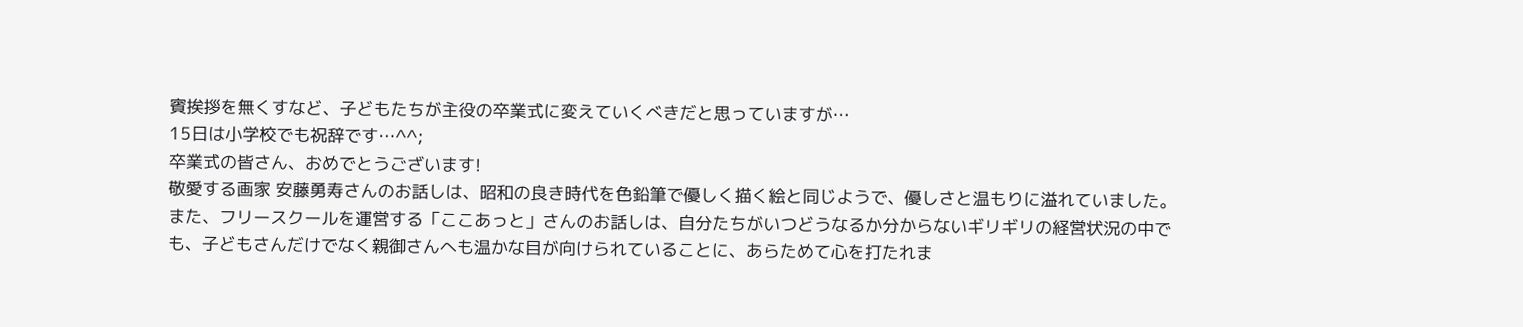賓挨拶を無くすなど、子どもたちが主役の卒業式に変えていくべきだと思っていますが…
15日は小学校でも祝辞です…^^;
卒業式の皆さん、おめでとうございます!
敬愛する画家 安藤勇寿さんのお話しは、昭和の良き時代を色鉛筆で優しく描く絵と同じようで、優しさと温もりに溢れていました。
また、フリースクールを運営する「ここあっと」さんのお話しは、自分たちがいつどうなるか分からないギリギリの経営状況の中でも、子どもさんだけでなく親御さんへも温かな目が向けられていることに、あらためて心を打たれま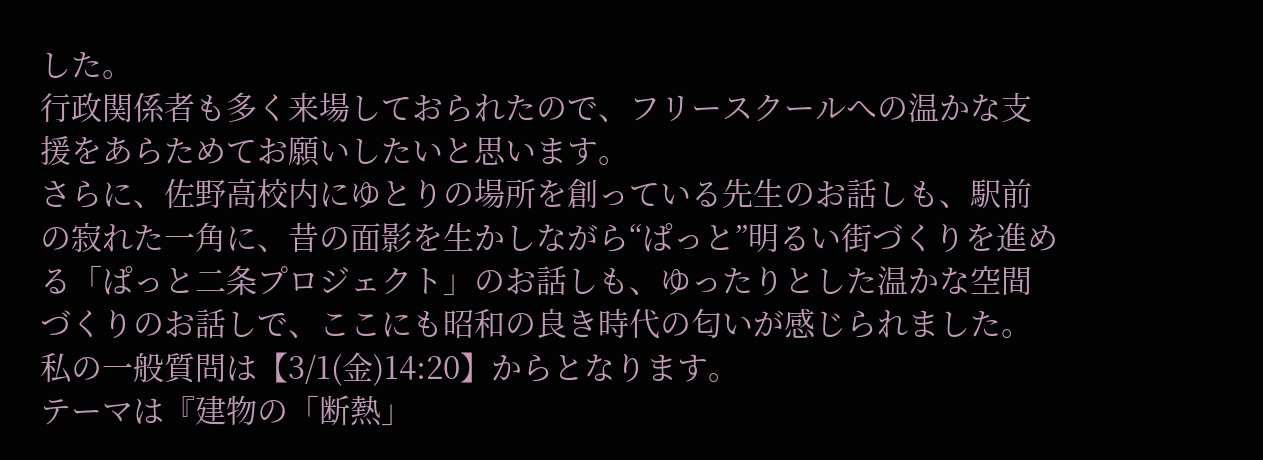した。
行政関係者も多く来場しておられたので、フリースクールへの温かな支援をあらためてお願いしたいと思います。
さらに、佐野高校内にゆとりの場所を創っている先生のお話しも、駅前の寂れた一角に、昔の面影を生かしながら“ぱっと”明るい街づくりを進める「ぱっと二条プロジェクト」のお話しも、ゆったりとした温かな空間づくりのお話しで、ここにも昭和の良き時代の匂いが感じられました。
私の一般質問は【3/1(金)14:20】からとなります。
テーマは『建物の「断熱」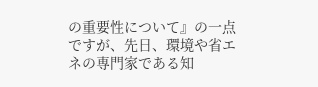の重要性について』の一点ですが、先日、環境や省エネの専門家である知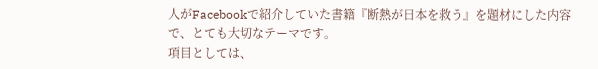人がFacebookで紹介していた書籍『断熱が日本を救う』を題材にした内容で、とても大切なテーマです。
項目としては、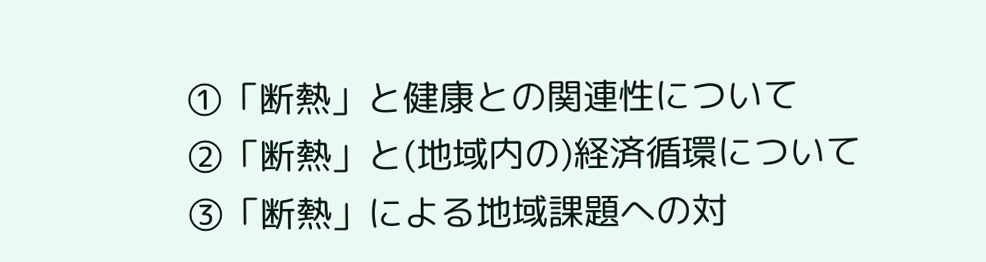①「断熱」と健康との関連性について
②「断熱」と(地域内の)経済循環について
③「断熱」による地域課題への対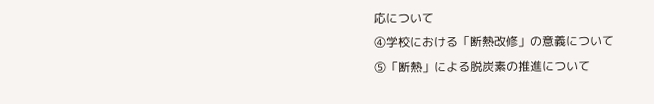応について
④学校における「断熱改修」の意義について
⑤「断熱」による脱炭素の推進について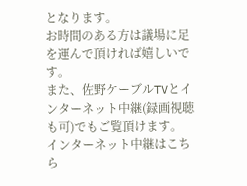となります。
お時間のある方は議場に足を運んで頂ければ嬉しいです。
また、佐野ケーブルTVとインターネット中継(録画視聴も可)でもご覧頂けます。
インターネット中継はこちら